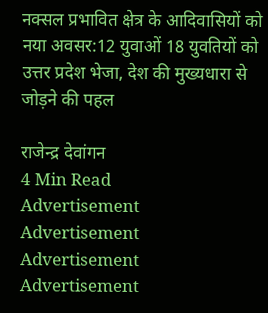नक्सल प्रभावित क्षेत्र के आदिवासियों को नया अवसर:12 युवाओं 18 युवतियों को उत्तर प्रदेश भेजा, देश की मुख्यधारा से जोड़ने की पहल

राजेन्द्र देवांगन
4 Min Read
Advertisement
Advertisement
Advertisement
Advertisement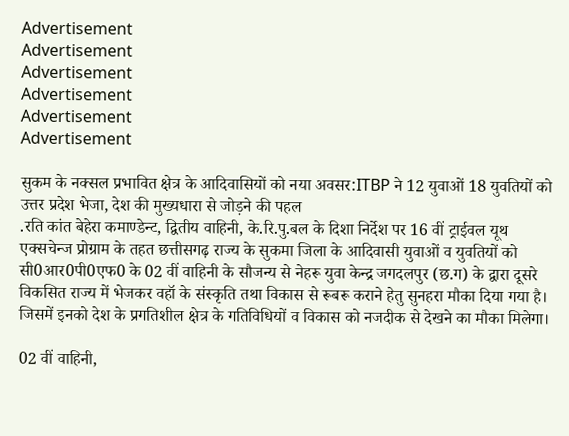Advertisement
Advertisement
Advertisement
Advertisement
Advertisement
Advertisement

सुकम के नक्सल प्रभावित क्षेत्र के आदिवासियों को नया अवसर:ITBP ने 12 युवाओं 18 युवतियों को उत्तर प्रदेश भेजा, देश की मुख्यधारा से जोड़ने की पहल
.रति कांत बेहेरा कमाण्डेन्ट, द्वितीय वाहिनी, के.रि.पु.बल के दिशा निर्देश पर 16 वीं ट्राईवल यूथ एक्सचेन्ज प्रोग्राम के तहत छत्तीसगढ़ राज्य के सुकमा जिला के आदिवासी युवाओं व युवतियों को सी0आर0पी0एफ0 के 02 वीं वाहिनी के सौजन्य से नेहरू युवा केन्द्र जगदलपुर (छ.ग) के द्वारा दूसरे विकसित राज्य में भेजकर वहॉ के संस्कृति तथा विकास से रूबरू कराने हेतु सुनहरा मौका दिया गया है। जिसमें इनको देश के प्रगतिशील क्षेत्र के गतिविधियों व विकास को नजदीक से देखने का मौका मिलेगा।

02 वीं वाहिनी,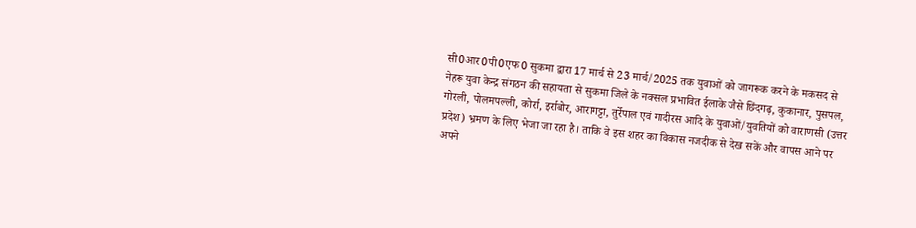सी0आर0पी0एफ0 सुकमा द्वारा 17 मार्च से 23 मार्च/2025 तक युवाओं को जागरूक करने के मकसद से नेहरू युवा केन्द्र संगठन की सहायता से सुकमा जिले के नक्सल प्रभावित ईलाके जैसे छिंदगढ़, कुकानार, पुसपल, गोरली, पोलमपल्ली, कोर्रा, इर्राबोर, आरागट्टा, तुर्रेपाल एवं गादीरस आदि के युवाओं/युवतियों को वाराणसी (उत्तर प्रदेश) भ्रमण के लिए भेजा जा रहा है। ताकि वे इस शहर का विकास नजदीक से देख सकें और वापस आने पर अपने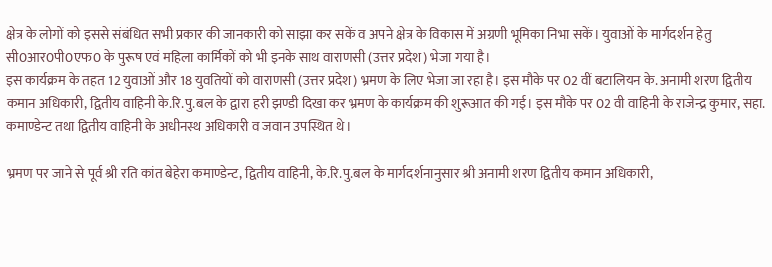क्षेत्र के लोगों को इससे संबंधित सभी प्रकार की जानकारी को साझा कर सकें व अपने क्षेत्र के विकास में अग्रणी भूमिका निभा सकें। युवाओं के मार्गदर्शन हेतु सी0आर0पी0एफ0 के पुरूष एवं महिला कार्मिकों को भी इनके साथ वाराणसी (उत्तर प्रदेश) भेजा गया है।
इस कार्यक्रम के तहत 12 युवाओं और 18 युवतियों को वाराणसी (उत्तर प्रदेश) भ्रमण के लिए भेजा जा रहा है। इस मौके पर 02 वीं बटालियन के. अनामी शरण द्वितीय कमान अधिकारी, द्वितीय वाहिनी के.रि.पु.बल के द्वारा हरी झण्डी दिखा कर भ्रमण के कार्यक्रम की शुरूआत की गई। इस मौके पर 02 वी वाहिनी के राजेन्द्र कुमार, सहा. कमाण्डेन्ट तथा द्वितीय वाहिनी के अधीनस्थ अधिकारी व जवान उपस्थित थे।

भ्रमण पर जाने से पूर्व श्री रति कांत बेहेरा कमाण्डेन्ट, द्वितीय वाहिनी, के.रि.पु.बल के मार्गदर्शनानुसार श्री अनामी शरण द्वितीय कमान अधिकारी,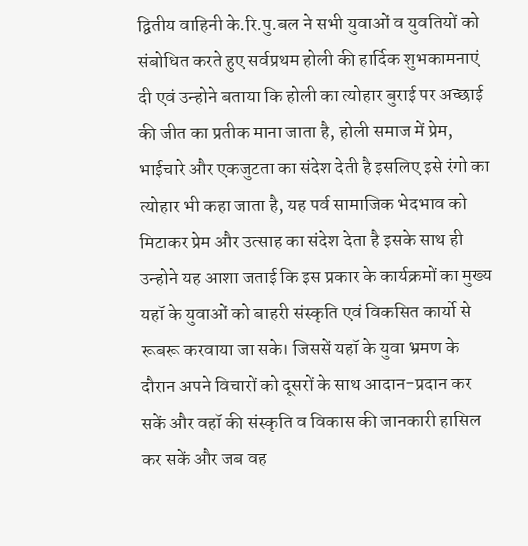द्वितीय वाहिनी के.रि.पु.बल ने सभी युवाओं व युवतियों को संबोधित करते हुए सर्वप्रथम होली की हार्दिक शुभकामनाएं दी एवं उन्होने बताया कि होली का त्योहार बुराई पर अच्छाई की जीत का प्रतीक माना जाता है, होली समाज में प्रेम, भाईचारे और एकजुटता का संदेश देती है इसलिए इसे रंगो का त्योहार भी कहा जाता है, यह पर्व सामाजिक भेदभाव को मिटाकर प्रेम और उत्साह का संदेश देता है इसके साथ ही उन्होने यह आशा जताई कि इस प्रकार के कार्यक्रमों का मुख्य यहॉ के युवाओं को बाहरी संस्कृति एवं विकसित कार्यो से रूबरू करवाया जा सके। जिससें यहॉ के युवा भ्रमण के दौरान अपने विचारों को दूसरों के साथ आदान-प्रदान कर सकें और वहॉ की संस्कृति व विकास की जानकारी हासिल कर सकें और जब वह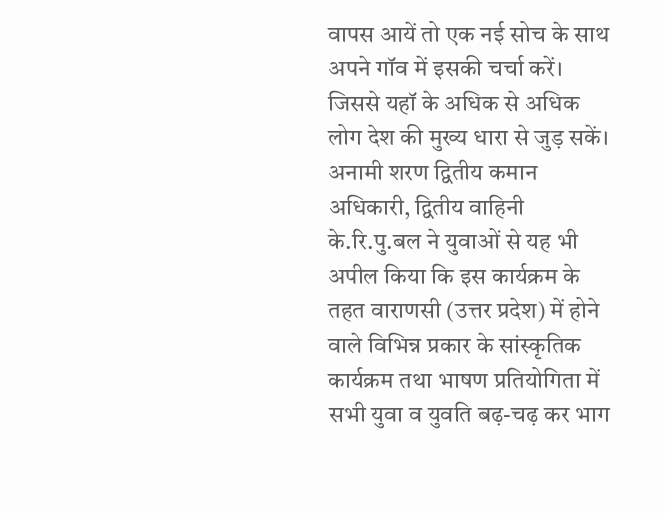वापस आयें तो एक नई सोच के साथ अपने गॉव में इसकी चर्चा करें। जिससे यहॉ के अधिक से अधिक लोग देश की मुख्य धारा से जुड़ सकें। अनामी शरण द्वितीय कमान अधिकारी, द्वितीय वाहिनी के.रि.पु.बल ने युवाओं से यह भी अपील किया कि इस कार्यक्रम के तहत वाराणसी (उत्तर प्रदेश) में होने वाले विभिन्न प्रकार के सांस्कृतिक कार्यक्रम तथा भाषण प्रतियोगिता में सभी युवा व युवति बढ़-चढ़ कर भाग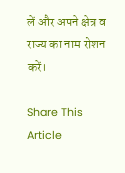लें और अपने क्षेत्र व राज्य का नाम रोशन करें।

Share This Article